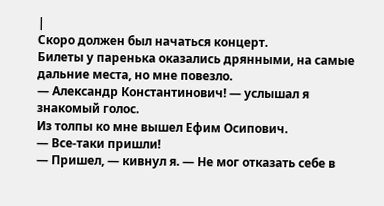|
Скоро должен был начаться концерт.
Билеты у паренька оказались дрянными, на самые дальние места, но мне повезло.
— Александр Константинович! — услышал я знакомый голос.
Из толпы ко мне вышел Ефим Осипович.
— Все-таки пришли!
— Пришел, — кивнул я. — Не мог отказать себе в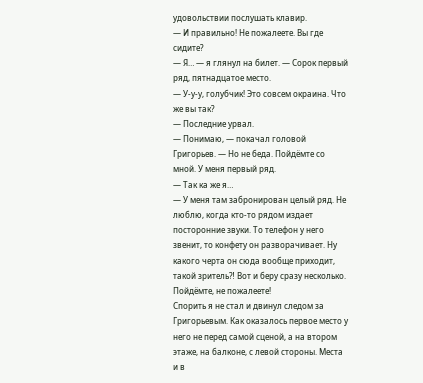удовольствии послушать клавир.
— И правильно! Не пожалеете. Вы где сидите?
— Я… — я глянул на билет. — Сорок первый ряд, пятнадцатое место.
— У-у-у, голубчик! Это совсем окраина. Что же вы так?
— Последние урвал.
— Понимаю, — покачал головой Григорьев. — Но не беда. Пойдёмте со мной. У меня первый ряд.
— Так ка же я…
— У меня там забронирован целый ряд. Не люблю, когда кто-то рядом издает посторонние звуки. То телефон у него звенит, то конфету он разворачивает. Ну какого черта он сюда вообще приходит, такой зритель⁈ Вот и беру сразу несколько. Пойдёмте, не пожалеете!
Спорить я не стал и двинул следом за Григорьевым. Как оказалось первое место у него не перед самой сценой, а на втором этаже, на балконе, с левой стороны. Места и в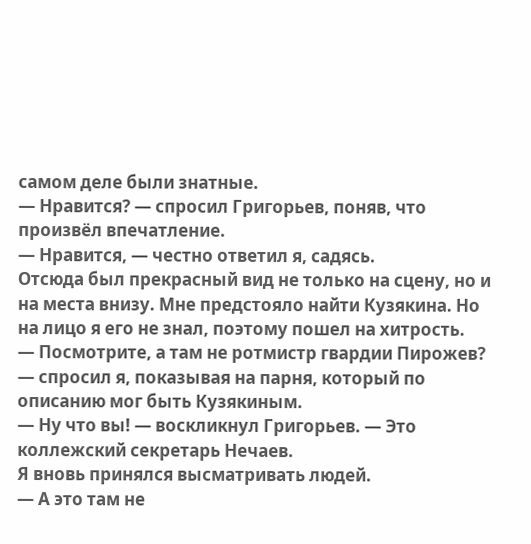самом деле были знатные.
— Нравится? — спросил Григорьев, поняв, что произвёл впечатление.
— Нравится, — честно ответил я, садясь.
Отсюда был прекрасный вид не только на сцену, но и на места внизу. Мне предстояло найти Кузякина. Но на лицо я его не знал, поэтому пошел на хитрость.
— Посмотрите, а там не ротмистр гвардии Пирожев? — спросил я, показывая на парня, который по описанию мог быть Кузякиным.
— Ну что вы! — воскликнул Григорьев. — Это коллежский секретарь Нечаев.
Я вновь принялся высматривать людей.
— А это там не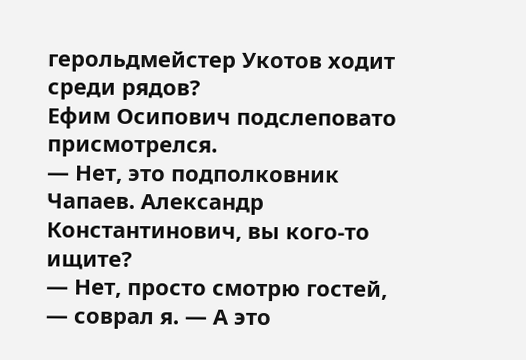герольдмейстер Укотов ходит среди рядов?
Ефим Осипович подслеповато присмотрелся.
— Нет, это подполковник Чапаев. Александр Константинович, вы кого-то ищите?
— Нет, просто смотрю гостей, — соврал я. — А это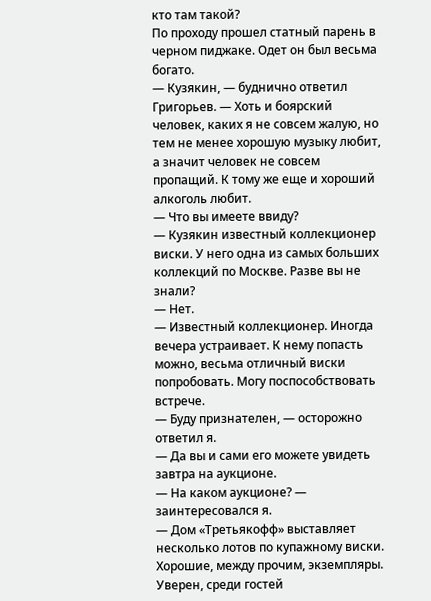кто там такой?
По проходу прошел статный парень в черном пиджаке. Одет он был весьма богато.
— Кузякин, — буднично ответил Григорьев. — Хоть и боярский человек, каких я не совсем жалую, но тем не менее хорошую музыку любит, а значит человек не совсем пропащий. К тому же еще и хороший алкоголь любит.
— Что вы имеете ввиду?
— Кузякин известный коллекционер виски. У него одна из самых больших коллекций по Москве. Разве вы не знали?
— Нет.
— Известный коллекционер. Иногда вечера устраивает. К нему попасть можно, весьма отличный виски попробовать. Могу поспособствовать встрече.
— Буду признателен, — осторожно ответил я.
— Да вы и сами его можете увидеть завтра на аукционе.
— На каком аукционе? — заинтересовался я.
— Дом «Третьякофф» выставляет несколько лотов по купажному виски. Хорошие, между прочим, экземпляры. Уверен, среди гостей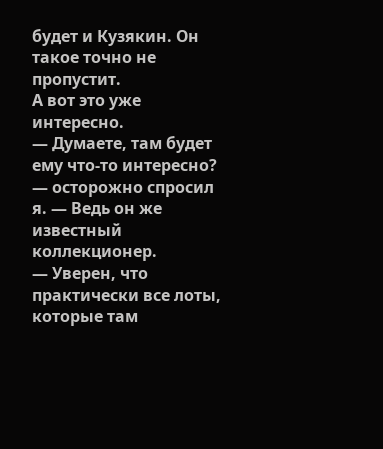будет и Кузякин. Он такое точно не пропустит.
А вот это уже интересно.
— Думаете, там будет ему что-то интересно? — осторожно спросил я. — Ведь он же известный коллекционер.
— Уверен, что практически все лоты, которые там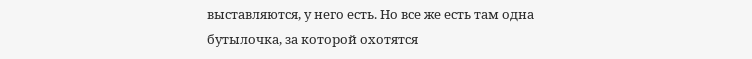выставляются, у него есть. Но все же есть там одна бутылочка, за которой охотятся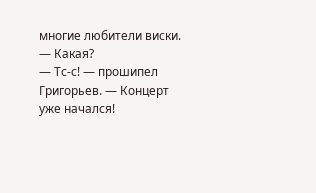многие любители виски.
— Какая?
— Тс-с! — прошипел Григорьев. — Концерт уже начался!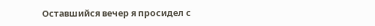Оставшийся вечер я просидел с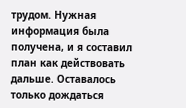трудом. Нужная информация была получена, и я составил план как действовать дальше. Оставалось только дождаться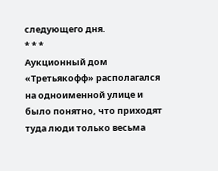следующего дня.
* * *
Аукционный дом «Третьякофф» располагался на одноименной улице и было понятно, что приходят туда люди только весьма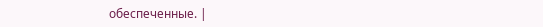обеспеченные. |